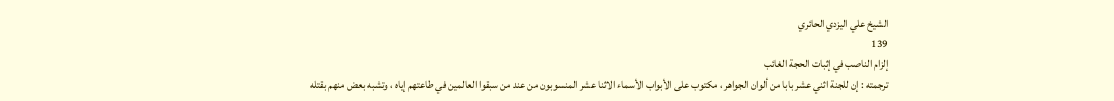الشيخ علي اليزدي الحائري
139
إلزام الناصب في إثبات الحجة الغائب
ترجمته : إن للجنة اثني عشر بابا من ألوان الجواهر ، مكتوب على الأبواب الأسماء الاثنا عشر المنسوبون من عند من سبقوا العالمين في طاعتهم إياه ، وتشبه بعض منهم بقتله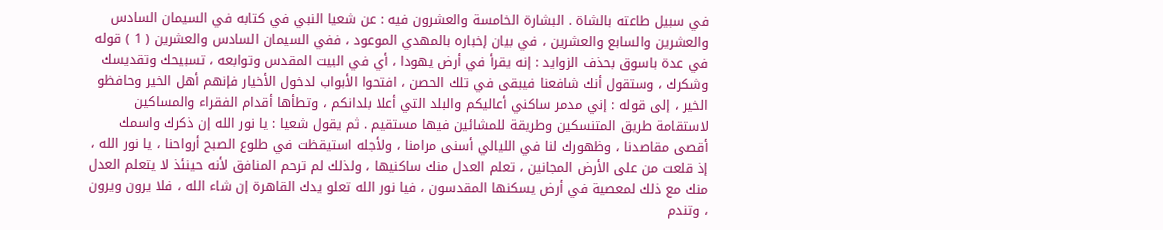في سبيل طاعته بالشاة . البشارة الخامسة والعشرون فيه : عن شعيا النبي في كتابه في السيمان السادس والعشرين والسابع والعشرين ، في بيان إخباره بالمهدي الموعود ، ففي السيمان السادس والعشرين ( 1 ) قوله في عدة باسوق بحذف الزوايد : إنه يقرأ في أرض يهودا ، أي في البيت المقدس وتوابعه ، تسبيحك وتقديسك وشكرك ، وستقول أنك شافعنا فيبقى في تلك الحصن ، افتحوا الأبواب لدخول الأخيار فإنهم أهل الخير وحافظو الخير ، إلى قوله : إني مدمر ساكني أعاليكم والبلد التي أعلا بلدانكم ، وتطأها أقدام الفقراء والمساكين لاستقامة طريق المتنسكين وطريقة للمشائين فيها مستقيم . ثم يقول شعيا : يا نور الله إن ذكرك واسمك أقصى مقاصدنا ، وظهورك لنا في الليالي أسنى مرامنا ، ولأجله استيقظت في طلوع الصبح أرواحنا ، يا نور الله ، إذ قلعت من على الأرض المجانين ، تعلم العدل منك ساكنيها ، ولذلك لم ترحم المنافق لأنه حينئذ لا يتعلم العدل منك مع ذلك لمعصية في أرض يسكنها المقدسون ، فيا نور الله تعلو يدك القاهرة إن شاء الله ، فلا يرون ويرون ، وتندم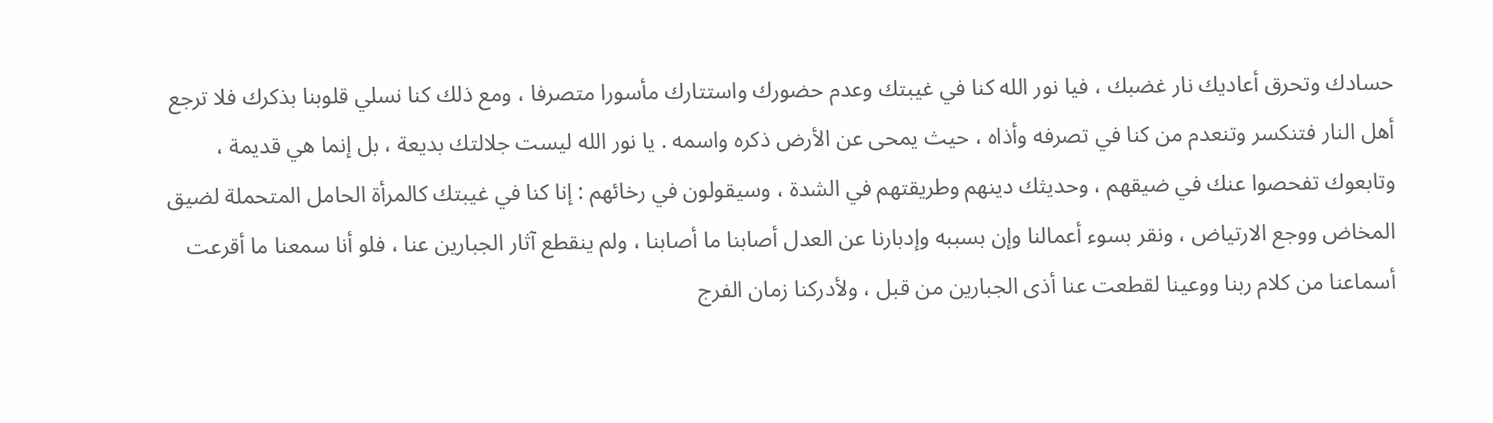حسادك وتحرق أعاديك نار غضبك ، فيا نور الله كنا في غيبتك وعدم حضورك واستتارك مأسورا متصرفا ، ومع ذلك كنا نسلي قلوبنا بذكرك فلا ترجع أهل النار فتنكسر وتنعدم من كنا في تصرفه وأذاه ، حيث يمحى عن الأرض ذكره واسمه . يا نور الله ليست جلالتك بديعة ، بل إنما هي قديمة ، وتابعوك تفحصوا عنك في ضيقهم ، وحديثك دينهم وطريقتهم في الشدة ، وسيقولون في رخائهم : إنا كنا في غيبتك كالمرأة الحامل المتحملة لضيق المخاض ووجع الارتياض ، ونقر بسوء أعمالنا وإن بسببه وإدبارنا عن العدل أصابنا ما أصابنا ، ولم ينقطع آثار الجبارين عنا ، فلو أنا سمعنا ما أقرعت أسماعنا من كلام ربنا ووعينا لقطعت عنا أذى الجبارين من قبل ، ولأدركنا زمان الفرج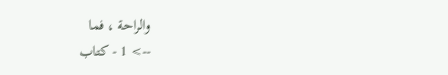والراحة ، فما
--> 1 - كتاب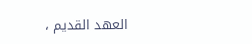العهد القديم ،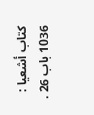كتاب أشعيا : 1036 باب 26 .